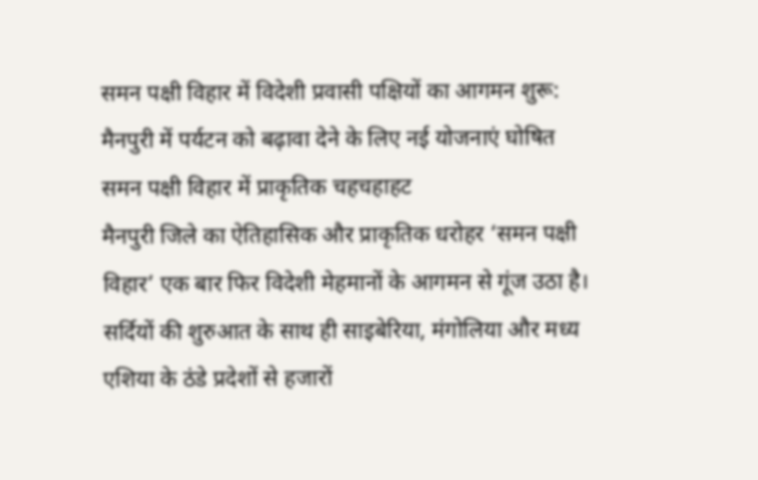समन पक्षी विहार में विदेशी प्रवासी पक्षियों का आगमन शुरू: मैनपुरी में पर्यटन को बढ़ावा देने के लिए नई योजनाएं घोषित
समन पक्षी विहार में प्राकृतिक चहचहाहट
मैनपुरी जिले का ऐतिहासिक और प्राकृतिक धरोहर ‘समन पक्षी विहार’ एक बार फिर विदेशी मेहमानों के आगमन से गूंज उठा है। सर्दियों की शुरुआत के साथ ही साइबेरिया, मंगोलिया और मध्य एशिया के ठंडे प्रदेशों से हजारों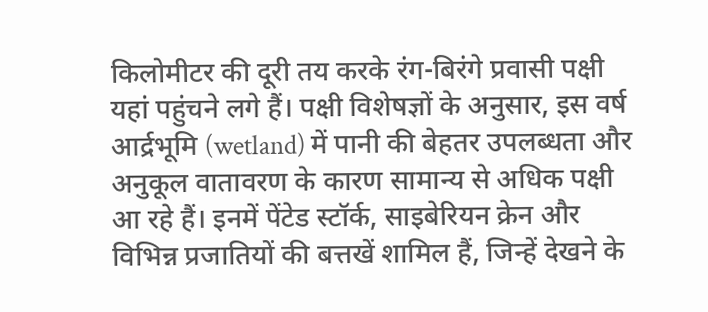किलोमीटर की दूरी तय करके रंग-बिरंगे प्रवासी पक्षी यहां पहुंचने लगे हैं। पक्षी विशेषज्ञों के अनुसार, इस वर्ष आर्द्रभूमि (wetland) में पानी की बेहतर उपलब्धता और अनुकूल वातावरण के कारण सामान्य से अधिक पक्षी आ रहे हैं। इनमें पेंटेड स्टॉर्क, साइबेरियन क्रेन और विभिन्न प्रजातियों की बत्तखें शामिल हैं, जिन्हें देखने के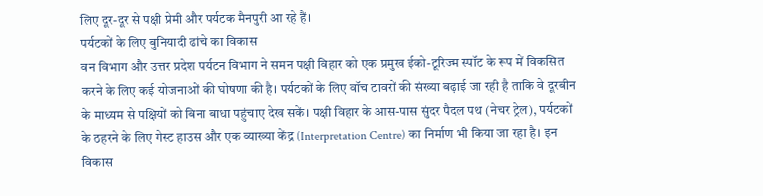लिए दूर-दूर से पक्षी प्रेमी और पर्यटक मैनपुरी आ रहे हैं।
पर्यटकों के लिए बुनियादी ढांचे का विकास
वन विभाग और उत्तर प्रदेश पर्यटन विभाग ने समन पक्षी विहार को एक प्रमुख ईको-टूरिज्म स्पॉट के रूप में विकसित करने के लिए कई योजनाओं की घोषणा की है। पर्यटकों के लिए वॉच टावरों की संख्या बढ़ाई जा रही है ताकि वे दूरबीन के माध्यम से पक्षियों को बिना बाधा पहुंचाए देख सकें। पक्षी विहार के आस-पास सुंदर पैदल पथ (नेचर ट्रेल), पर्यटकों के ठहरने के लिए गेस्ट हाउस और एक व्याख्या केंद्र (Interpretation Centre) का निर्माण भी किया जा रहा है। इन विकास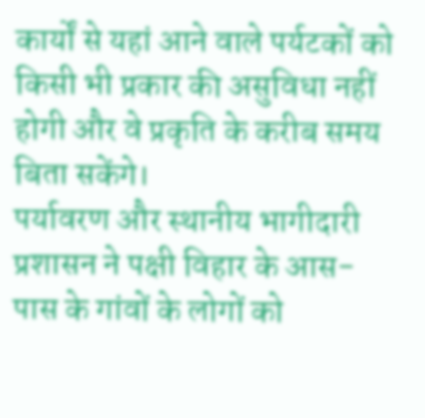कार्यों से यहां आने वाले पर्यटकों को किसी भी प्रकार की असुविधा नहीं होगी और वे प्रकृति के करीब समय बिता सकेंगे।
पर्यावरण और स्थानीय भागीदारी
प्रशासन ने पक्षी विहार के आस-पास के गांवों के लोगों को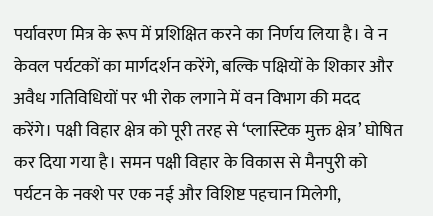पर्यावरण मित्र के रूप में प्रशिक्षित करने का निर्णय लिया है। वे न केवल पर्यटकों का मार्गदर्शन करेंगे, बल्कि पक्षियों के शिकार और अवैध गतिविधियों पर भी रोक लगाने में वन विभाग की मदद करेंगे। पक्षी विहार क्षेत्र को पूरी तरह से ‘प्लास्टिक मुक्त क्षेत्र’ घोषित कर दिया गया है। समन पक्षी विहार के विकास से मैनपुरी को पर्यटन के नक्शे पर एक नई और विशिष्ट पहचान मिलेगी,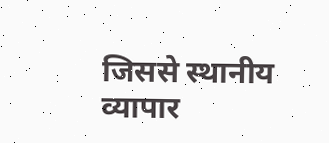जिससे स्थानीय व्यापार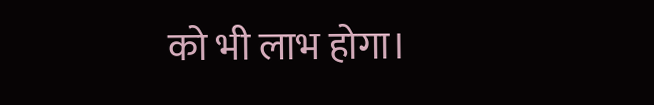को भी लाभ होगा।